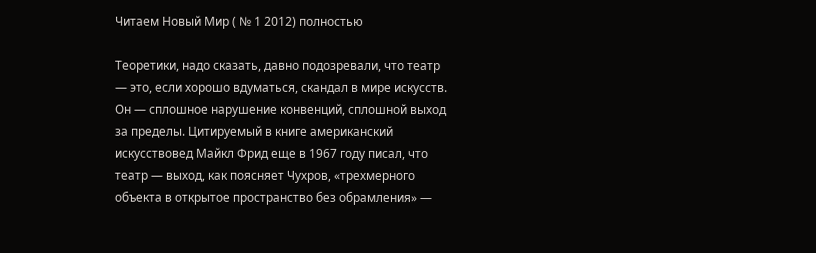Читаем Новый Мир ( № 1 2012) полностью

Теоретики, надо сказать, давно подозревали, что театр — это, если хорошо вдуматься, скандал в мире искусств. Он — сплошное нарушение конвенций, сплошной выход за пределы. Цитируемый в книге американский искусствовед Майкл Фрид еще в 1967 году писал, что театр — выход, как поясняет Чухров, «трехмерного объекта в открытое пространство без обрамления» —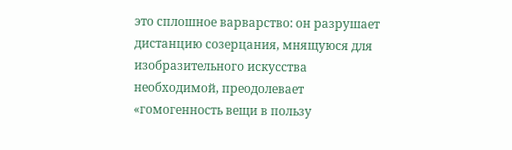это сплошное варварство: он разрушает дистанцию созерцания, мнящуюся для изобразительного искусства необходимой, преодолевает «гомогенность вещи в пользу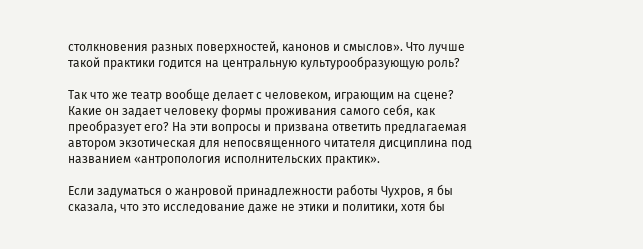столкновения разных поверхностей, канонов и смыслов». Что лучше такой практики годится на центральную культурообразующую роль?

Так что же театр вообще делает с человеком, играющим на сцене? Какие он задает человеку формы проживания самого себя, как преобразует его? На эти вопросы и призвана ответить предлагаемая автором экзотическая для непосвященного читателя дисциплина под названием «антропология исполнительских практик».

Если задуматься о жанровой принадлежности работы Чухров, я бы сказала, что это исследование даже не этики и политики, хотя бы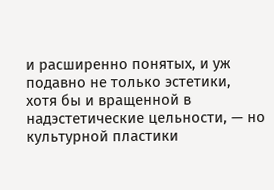и расширенно понятых, и уж подавно не только эстетики, хотя бы и вращенной в надэстетические цельности, — но культурной пластики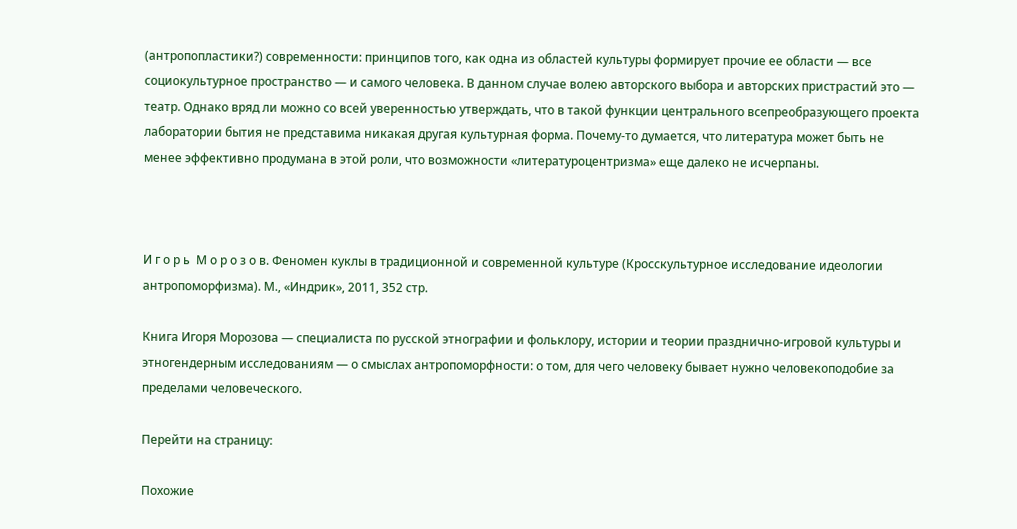(антропопластики?) современности: принципов того, как одна из областей культуры формирует прочие ее области — все социокультурное пространство — и самого человека. В данном случае волею авторского выбора и авторских пристрастий это — театр. Однако вряд ли можно со всей уверенностью утверждать, что в такой функции центрального всепреобразующего проекта лаборатории бытия не представима никакая другая культурная форма. Почему-то думается, что литература может быть не менее эффективно продумана в этой роли, что возможности «литературоцентризма» еще далеко не исчерпаны.



И г о р ь  М о р о з о в. Феномен куклы в традиционной и современной культуре (Кросскультурное исследование идеологии антропоморфизма). М., «Индрик», 2011, 352 стр.

Книга Игоря Морозова — специалиста по русской этнографии и фольклору, истории и теории празднично-игровой культуры и этногендерным исследованиям — о смыслах антропоморфности: о том, для чего человеку бывает нужно человекоподобие за пределами человеческого.

Перейти на страницу:

Похожие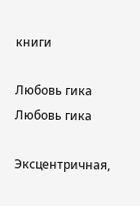книги

Любовь гика
Любовь гика

Эксцентричная,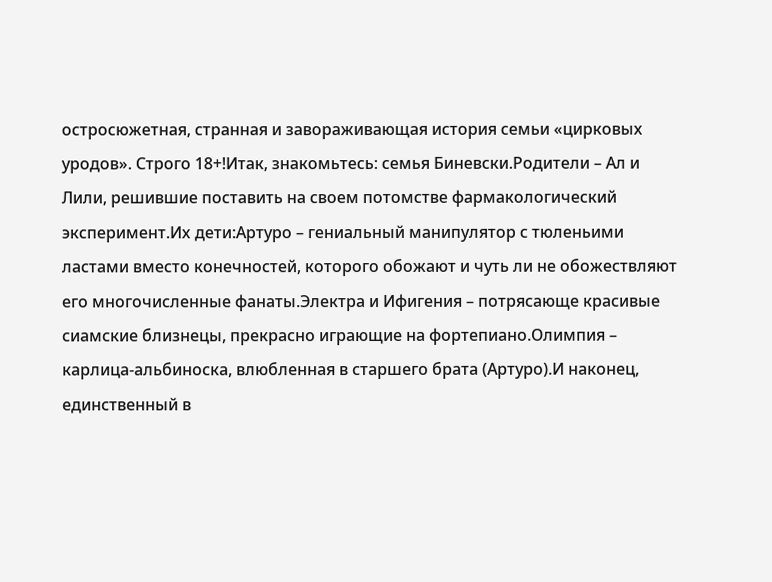остросюжетная, странная и завораживающая история семьи «цирковых уродов». Строго 18+!Итак, знакомьтесь: семья Биневски.Родители – Ал и Лили, решившие поставить на своем потомстве фармакологический эксперимент.Их дети:Артуро – гениальный манипулятор с тюленьими ластами вместо конечностей, которого обожают и чуть ли не обожествляют его многочисленные фанаты.Электра и Ифигения – потрясающе красивые сиамские близнецы, прекрасно играющие на фортепиано.Олимпия – карлица-альбиноска, влюбленная в старшего брата (Артуро).И наконец, единственный в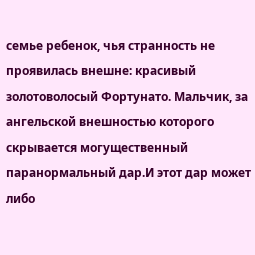семье ребенок, чья странность не проявилась внешне: красивый золотоволосый Фортунато. Мальчик, за ангельской внешностью которого скрывается могущественный паранормальный дар.И этот дар может либо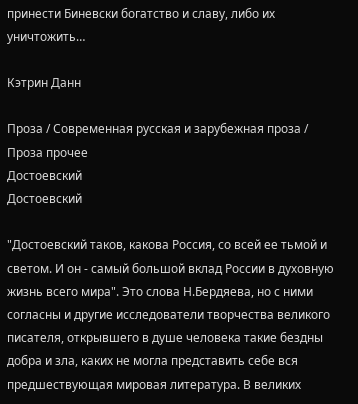принести Биневски богатство и славу, либо их уничтожить…

Кэтрин Данн

Проза / Современная русская и зарубежная проза / Проза прочее
Достоевский
Достоевский

"Достоевский таков, какова Россия, со всей ее тьмой и светом. И он - самый большой вклад России в духовную жизнь всего мира". Это слова Н.Бердяева, но с ними согласны и другие исследователи творчества великого писателя, открывшего в душе человека такие бездны добра и зла, каких не могла представить себе вся предшествующая мировая литература. В великих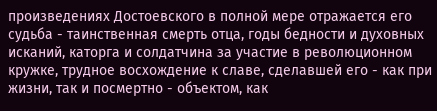произведениях Достоевского в полной мере отражается его судьба - таинственная смерть отца, годы бедности и духовных исканий, каторга и солдатчина за участие в революционном кружке, трудное восхождение к славе, сделавшей его - как при жизни, так и посмертно - объектом, как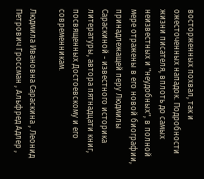восторженных похвал, так и ожесточенных нападок. Подробности жизни писателя, вплоть до самых неизвестных и "неудобных", в полной мере отражены в его новой биографии, принадлежащей перу Людмилы Сараскиной - известного историка литературы, автора пятнадцати книг, посвященных Достоевскому и его современникам.

Людмила Ивановна Сараскина , Леонид Петрович Гроссман , Альфред Адлер ,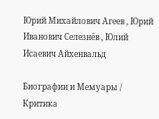Юрий Михайлович Агеев , Юрий Иванович Селезнёв , Юлий Исаевич Айхенвальд

Биографии и Мемуары / Критика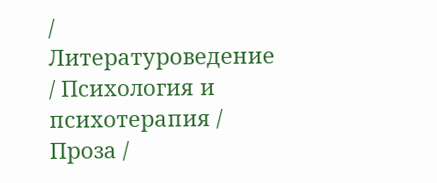/ Литературоведение / Психология и психотерапия / Проза /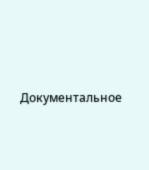Документальное